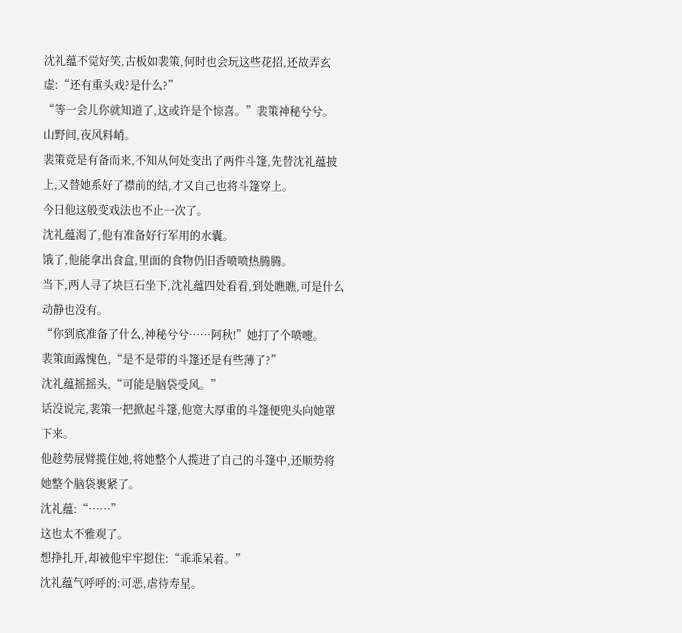沈礼蕴不觉好笑,古板如裴策,何时也会玩这些花招,还故弄玄虚:“还有重头戏?是什么?”
“等一会儿你就知道了,这或许是个惊喜。”裴策神秘兮兮。
山野间,夜风料峭。
裴策竟是有备而来,不知从何处变出了两件斗篷,先替沈礼蕴披上,又替她系好了襟前的结,才又自己也将斗篷穿上。
今日他这般变戏法也不止一次了。
沈礼蕴渴了,他有准备好行军用的水囊。
饿了,他能拿出食盒,里面的食物仍旧香喷喷热腾腾。
当下,两人寻了块巨石坐下,沈礼蕴四处看看,到处瞧瞧,可是什么动静也没有。
“你到底准备了什么,神秘兮兮……阿秋!”她打了个喷嚏。
裴策面露愧色,“是不是带的斗篷还是有些薄了?”
沈礼蕴摇摇头,“可能是脑袋受风。”
话没说完,裴策一把掀起斗篷,他宽大厚重的斗篷便兜头向她罩下来。
他趁势展臂揽住她,将她整个人揽进了自己的斗篷中,还顺势将她整个脑袋裹紧了。
沈礼蕴:“……”
这也太不雅观了。
想挣扎开,却被他牢牢摁住:“乖乖呆着。”
沈礼蕴气呼呼的:可恶,虐待寿星。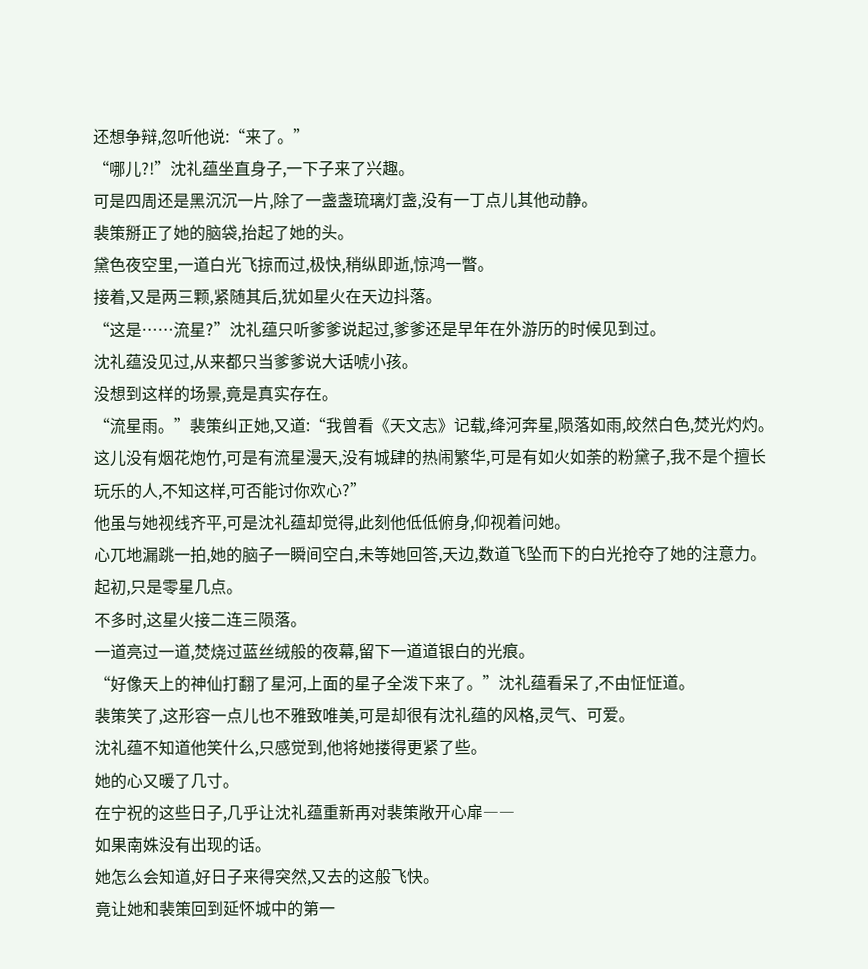还想争辩,忽听他说:“来了。”
“哪儿?!”沈礼蕴坐直身子,一下子来了兴趣。
可是四周还是黑沉沉一片,除了一盏盏琉璃灯盏,没有一丁点儿其他动静。
裴策掰正了她的脑袋,抬起了她的头。
黛色夜空里,一道白光飞掠而过,极快,稍纵即逝,惊鸿一瞥。
接着,又是两三颗,紧随其后,犹如星火在天边抖落。
“这是……流星?”沈礼蕴只听爹爹说起过,爹爹还是早年在外游历的时候见到过。
沈礼蕴没见过,从来都只当爹爹说大话唬小孩。
没想到这样的场景,竟是真实存在。
“流星雨。”裴策纠正她,又道:“我曾看《天文志》记载,绛河奔星,陨落如雨,皎然白色,焚光灼灼。这儿没有烟花炮竹,可是有流星漫天,没有城肆的热闹繁华,可是有如火如荼的粉黛子,我不是个擅长玩乐的人,不知这样,可否能讨你欢心?”
他虽与她视线齐平,可是沈礼蕴却觉得,此刻他低低俯身,仰视着问她。
心兀地漏跳一拍,她的脑子一瞬间空白,未等她回答,天边,数道飞坠而下的白光抢夺了她的注意力。
起初,只是零星几点。
不多时,这星火接二连三陨落。
一道亮过一道,焚烧过蓝丝绒般的夜幕,留下一道道银白的光痕。
“好像天上的神仙打翻了星河,上面的星子全泼下来了。”沈礼蕴看呆了,不由怔怔道。
裴策笑了,这形容一点儿也不雅致唯美,可是却很有沈礼蕴的风格,灵气、可爱。
沈礼蕴不知道他笑什么,只感觉到,他将她搂得更紧了些。
她的心又暖了几寸。
在宁祝的这些日子,几乎让沈礼蕴重新再对裴策敞开心扉――
如果南姝没有出现的话。
她怎么会知道,好日子来得突然,又去的这般飞快。
竟让她和裴策回到延怀城中的第一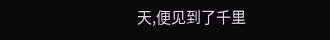天,便见到了千里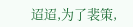迢迢,为了裴策,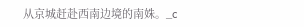从京城赶赴西南边境的南姝。_c